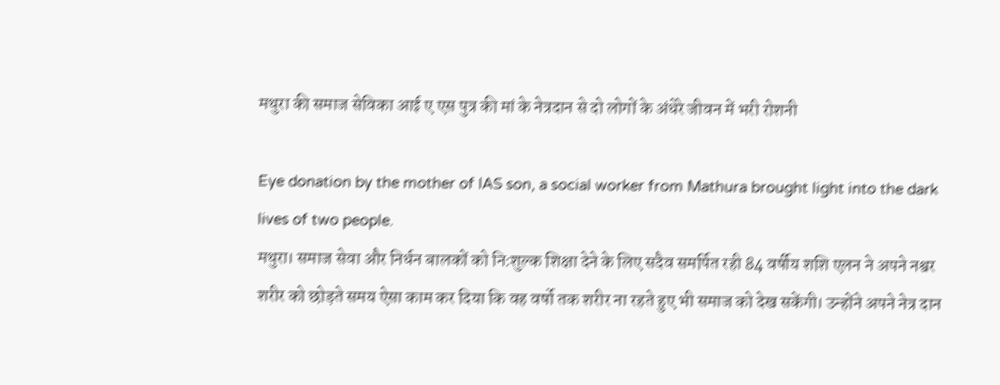मथुरा की समाज सेविका आई ए एस पुत्र की मां के नेत्रदान से दो लोगों के अंधेरे जीवन में भरी रोशनी

Eye donation by the mother of IAS son, a social worker from Mathura brought light into the dark lives of two people.
मथुरा। समाज सेवा और निर्धन बालकों को नि:शुल्क शिक्षा देने के लिए सदैव समर्पित रही 84 वर्षीय शशि एलन ने अपने नश्वर शरीर को छोड़ते समय ऐसा काम कर दिया कि वह वर्षो तक शरीर ना रहते हुए भी समाज को देख सकेंगी। उन्होंने अपने नेत्र दान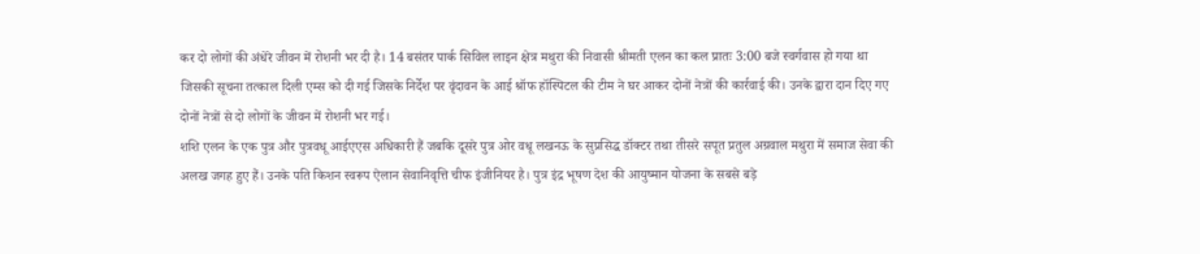कर दो लोगों की अंधेरे जीवन में रोशनी भर दी है। 14 बसंतर पार्क सिविल लाइन क्षेत्र मथुरा की निवासी श्रीमती एलन का कल प्रातः 3:00 बजे स्वर्गवास हो गया था जिसकी सूचना तत्काल दिली एम्स को दी गई जिसके निर्देश पर वृंदावन के आई श्रॉफ हॉस्पिटल की टीम ने घर आकर दोनों नेत्रों की कार्रवाई की। उनके द्वारा दान दिए गए दोनों नेत्रों से दो लोगों के जीवन में रोशनी भर गई।
शशि एलन के एक पुत्र और पुत्रवधू आईएएस अधिकारी हैं जबकि दूसरे पुत्र ओर वधू लखनऊ के सुप्रसिद्ध डॉक्टर तथा तीसरे सपूत प्रतुल अग्रवाल मथुरा में समाज सेवा की अलख जगह हुए हैं। उनके पति किशन स्वरूप ऐलान सेवानिवृत्ति चीफ इंजीनियर है। पुत्र इंद्र भूषण देश की आयुष्मान योजना के सबसे बड़े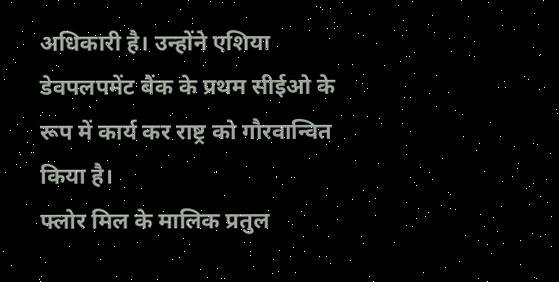अधिकारी है। उन्होंने एशिया डेवपलपमेंट बैंक के प्रथम सीईओ के रूप में कार्य कर राष्ट्र को गौरवान्वित किया है।
फ्लोर मिल के मालिक प्रतुल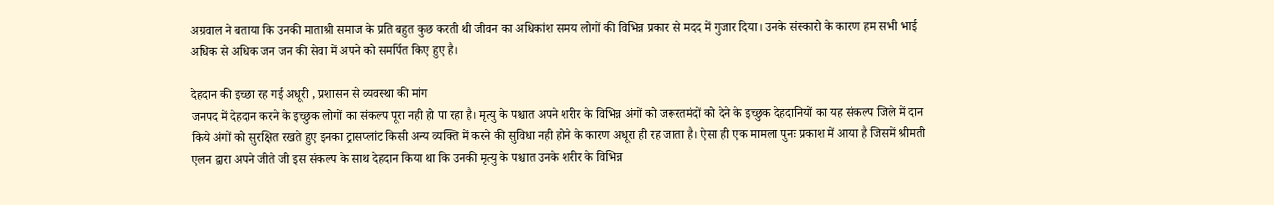अग्रवाल ने बताया कि उनकी माताश्री समाज के प्रति बहुत कुछ करती थी जीवन का अधिकांश समय लोगों की विभिन्न प्रकार से मदद में गुजार दिया। उनके संस्कारो के कारण हम सभी भाई अधिक से अधिक जन जन की सेवा में अपने को समर्पित किए हुए है।

देहदान की इच्छा रह गई अधूरी , प्रशासन से व्यवस्था की मांग
जनपद में देहदान करने के इच्छुक लोगों का संकल्प पूरा नही हो पा रहा है। मृत्यु के पश्चात अपने शरीर के विभिन्न अंगों को जरूरतमंदों को देने के इच्छुक देहदानियों का यह संकल्प जिले में दान किये अंगों को सुरक्षित रखते हुए इनका ट्रासप्लांट किसी अन्य व्यक्ति में करने की सुविधा नही होने के कारण अधूरा ही रह जाता है। ऐसा ही एक मामला पुनः प्रकाश में आया है जिसमें श्रीमती एलन द्वारा अपने जीते जी इस संकल्प के साथ देहदान किया था कि उनकी मृत्यु के पश्चात उनके शरीर के विभिन्न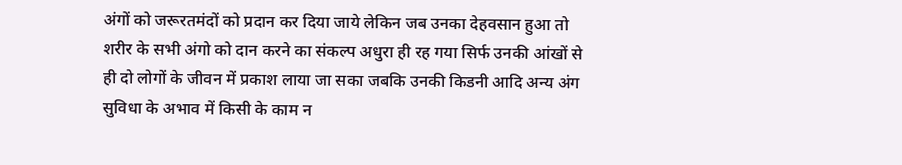अंगों को जरूरतमंदों को प्रदान कर दिया जाये लेकिन जब उनका देहवसान हुआ तो शरीर के सभी अंगो को दान करने का संकल्प अधुरा ही रह गया सिर्फ उनकी आंखों से ही दो लोगों के जीवन में प्रकाश लाया जा सका जबकि उनकी किडनी आदि अन्य अंग सुविधा के अभाव में किसी के काम न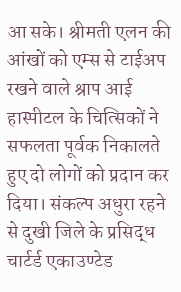आ सके। श्रीमती एलन की आंखों को एम्स से टाईअप रखने वाले श्राप आई हास्पीटल के चित्सिकों ने सफलता पूर्वक निकालते हुए दो लोगों को प्रदान कर दिया। संकल्प अधुरा रहने से दुखी जिले के प्रसिद्ध चार्टर्ड एकाउण्टेड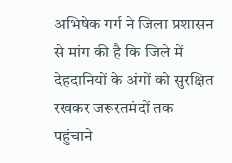अभिषेक गर्ग ने जिला प्रशासन से मांग की है कि जिले में देहदानियों के अंगों को सुरक्षित रखकर जरूरतमंदों तक पहुंचाने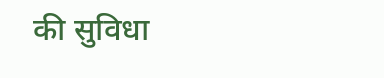की सुविधा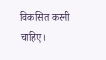विकसित करनी चाहिए।